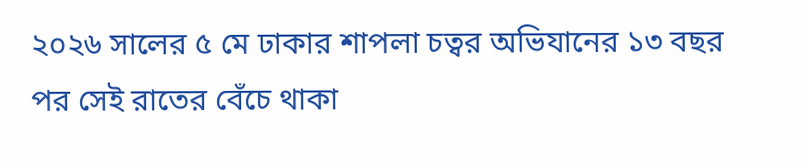২০২৬ সালের ৫ মে ঢাকার শাপলা চত্বর অভিযানের ১৩ বছর পর সেই রাতের বেঁচে থাকা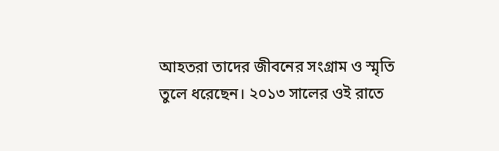আহতরা তাদের জীবনের সংগ্রাম ও স্মৃতি তুলে ধরেছেন। ২০১৩ সালের ওই রাতে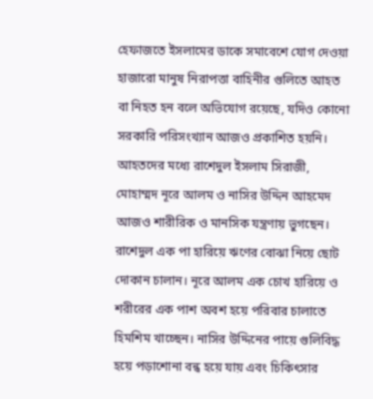হেফাজতে ইসলামের ডাকে সমাবেশে যোগ দেওয়া হাজারো মানুষ নিরাপত্তা বাহিনীর গুলিতে আহত বা নিহত হন বলে অভিযোগ রয়েছে, যদিও কোনো সরকারি পরিসংখ্যান আজও প্রকাশিত হয়নি। আহতদের মধ্যে রাশেদুল ইসলাম সিরাজী, মোহাম্মদ নূরে আলম ও নাসির উদ্দিন আহমেদ আজও শারীরিক ও মানসিক যন্ত্রণায় ভুগছেন।
রাশেদুল এক পা হারিয়ে ঋণের বোঝা নিয়ে ছোট দোকান চালান। নূরে আলম এক চোখ হারিয়ে ও শরীরের এক পাশ অবশ হয়ে পরিবার চালাতে হিমশিম খাচ্ছেন। নাসির উদ্দিনের পায়ে গুলিবিদ্ধ হয়ে পড়াশোনা বন্ধ হয়ে যায় এবং চিকিৎসার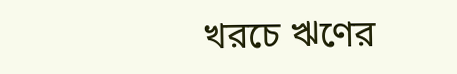খরচে ঋণের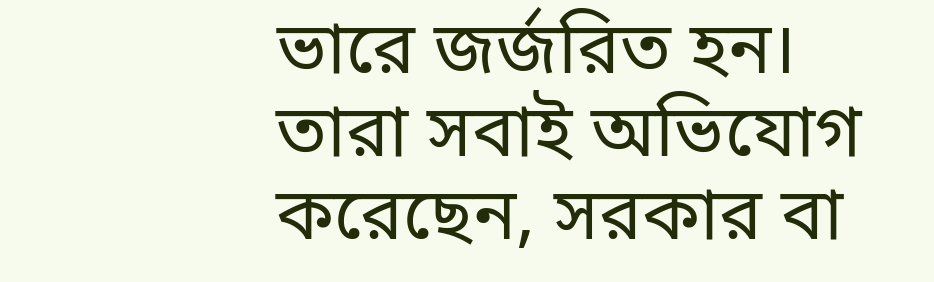ভারে জর্জরিত হন। তারা সবাই অভিযোগ করেছেন, সরকার বা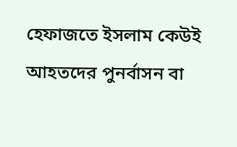হেফাজতে ইসলাম কেউই আহতদের পুনর্বাসন বা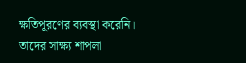ক্ষতিপূরণের ব্যবস্থা করেনি।
তাদের সাক্ষ্য শাপলা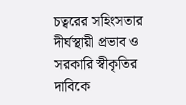চত্বরের সহিংসতার দীর্ঘস্থায়ী প্রভাব ও সরকারি স্বীকৃতির দাবিকে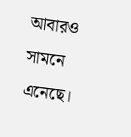আবারও সামনে এনেছে।